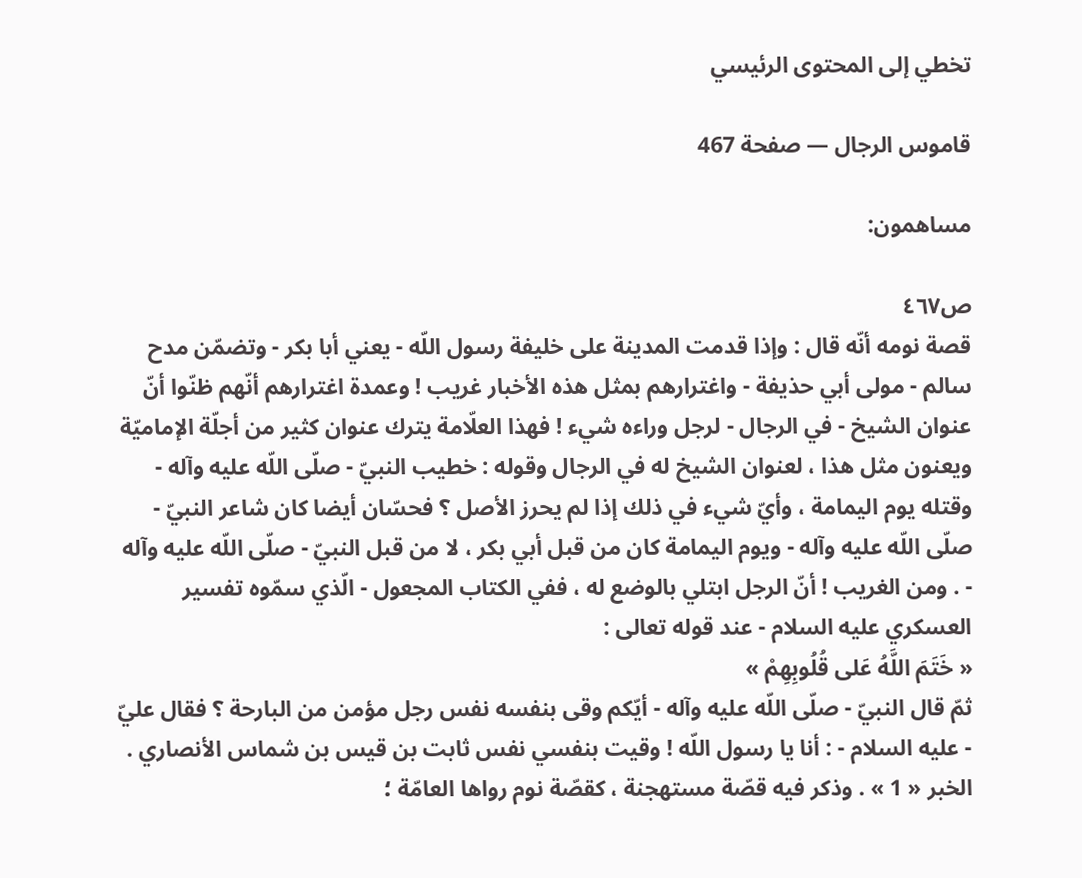تخطي إلى المحتوى الرئيسي

قاموس الرجال — صفحة 467

مساهمون:

ص٤٦٧
قصة نومه أنّه قال : وإذا قدمت المدينة على خليفة رسول اللّه - يعني أبا بكر - وتضمّن مدح سالم - مولى أبي حذيفة - واغترارهم بمثل هذه الأخبار غريب ! وعمدة اغترارهم أنّهم ظنّوا أنّ عنوان الشيخ - في الرجال - لرجل وراءه شيء ! فهذا العلّامة يترك عنوان كثير من أجلّة الإماميّة ويعنون مثل هذا ، لعنوان الشيخ له في الرجال وقوله : خطيب النبيّ - صلّى اللّه عليه وآله - وقتله يوم اليمامة ، وأيّ شيء في ذلك إذا لم يحرز الأصل ؟ فحسّان أيضا كان شاعر النبيّ - صلّى اللّه عليه وآله - ويوم اليمامة كان من قبل أبي بكر ، لا من قبل النبيّ - صلّى اللّه عليه وآله - . ومن الغريب ! أنّ الرجل ابتلي بالوضع له ، ففي الكتاب المجعول - الّذي سمّوه تفسير العسكري عليه السلام - عند قوله تعالى :
« خَتَمَ اللَّهُ عَلى قُلُوبِهِمْ »
ثمّ قال النبيّ - صلّى اللّه عليه وآله - أيّكم وقى بنفسه نفس رجل مؤمن من البارحة ؟ فقال عليّ - عليه السلام - : أنا يا رسول اللّه ! وقيت بنفسي نفس ثابت بن قيس بن شماس الأنصاري . الخبر « 1 » . وذكر فيه قصّة مستهجنة ، كقصّة نوم رواها العامّة ؛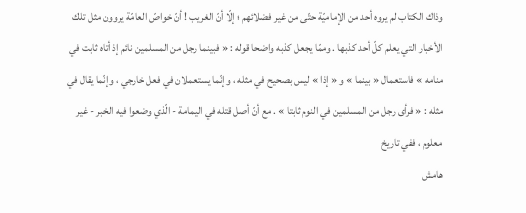وذاك الكتاب لم يروه أحد من الإماميّة حتّى من غير فضلائهم ؛ إلّا أنّ الغريب ! أنّ خواصّ العامّة يروون مثل تلك الأخبار التي يعلم كلّ أحد كذبها . وممّا يجعل كذبه واضحا قوله : « فبينما رجل من المسلمين نائم إذ أتاه ثابت في منامه » فاستعمال « بينما » و « إذا » ليس بصحيح في مثله ، وإنّما يستعملان في فعل خارجي ، وإنّما يقال في مثله : « فرأى رجل من المسلمين في النوم ثابتا » . مع أنّ أصل قتله في اليمامة - الّذي وضعوا فيه الخبر - غير معلوم ، ففي تاريخ
هامش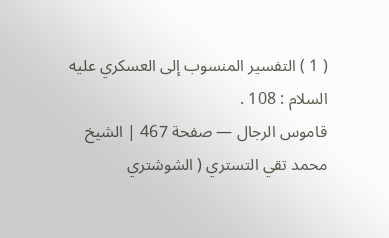( 1 ) التفسير المنسوب إلى العسكري عليه السلام : 108 .
قاموس الرجال — صفحة 467 | الشيخ محمد تقي التستري ( الشوشتري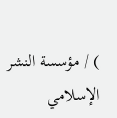) / مؤسسة النشر الإسلامي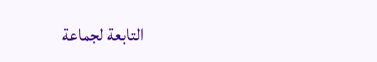التابعة لجماعة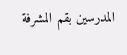المدرسين بقم المشرفة